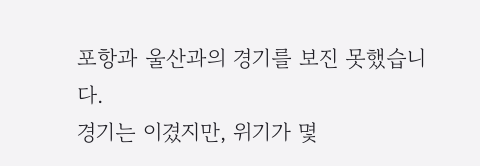포항과 울산과의 경기를 보진 못했습니다.
경기는 이겼지만, 위기가 몇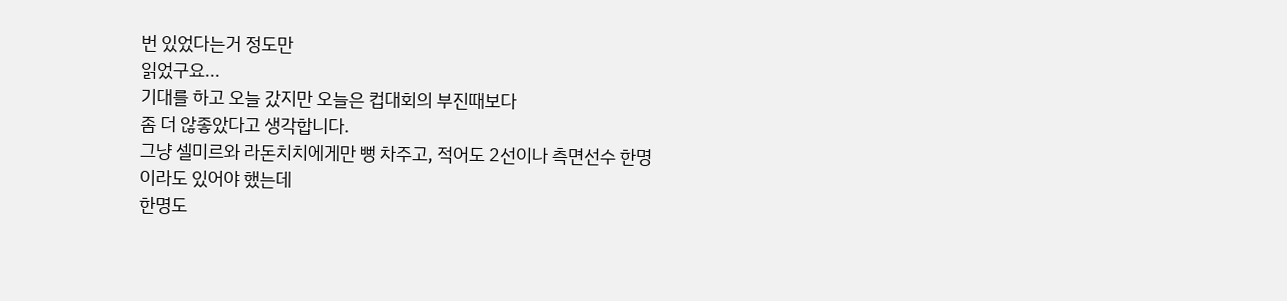번 있었다는거 정도만
읽었구요...
기대를 하고 오늘 갔지만 오늘은 컵대회의 부진때보다
좀 더 않좋았다고 생각합니다.
그냥 셀미르와 라돈치치에게만 뻥 차주고, 적어도 2선이나 측면선수 한명이라도 있어야 했는데
한명도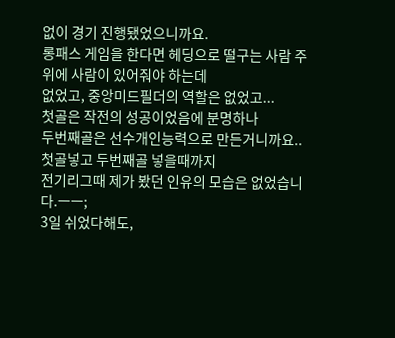없이 경기 진행됐었으니까요.
롱패스 게임을 한다면 헤딩으로 떨구는 사람 주위에 사람이 있어줘야 하는데
없었고, 중앙미드필더의 역할은 없었고...
첫골은 작전의 성공이었음에 분명하나
두번째골은 선수개인능력으로 만든거니까요..
첫골넣고 두번째골 넣을때까지
전기리그때 제가 봤던 인유의 모습은 없었습니다.ㅡㅡ;
3일 쉬었다해도,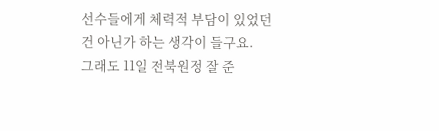선수들에게 체력적 부담이 있었던건 아닌가 하는 생각이 들구요.
그래도 11일 전북원정 잘 준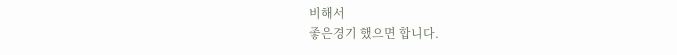비해서
좋은경기 했으면 합니다.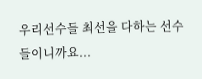우리선수들 최선을 다하는 선수들이니까요...